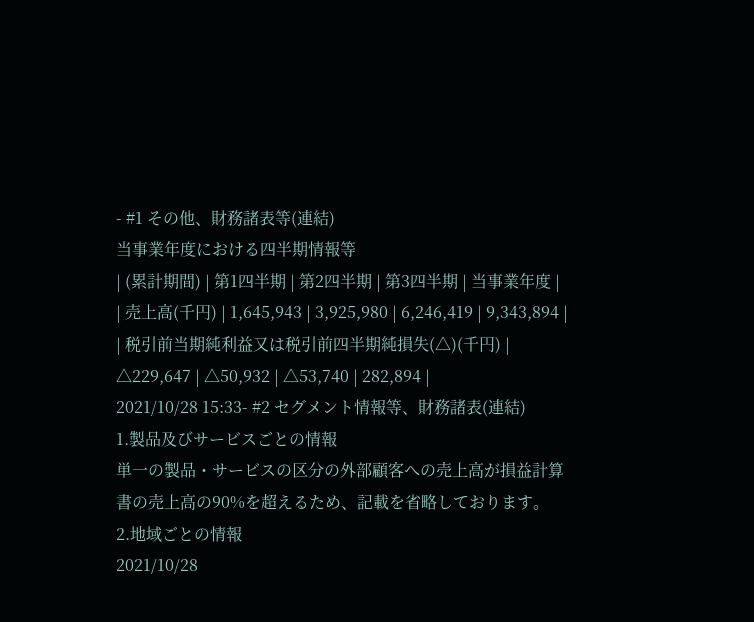- #1 その他、財務諸表等(連結)
当事業年度における四半期情報等
| (累計期間) | 第1四半期 | 第2四半期 | 第3四半期 | 当事業年度 |
| 売上高(千円) | 1,645,943 | 3,925,980 | 6,246,419 | 9,343,894 |
| 税引前当期純利益又は税引前四半期純損失(△)(千円) | △229,647 | △50,932 | △53,740 | 282,894 |
2021/10/28 15:33- #2 セグメント情報等、財務諸表(連結)
1.製品及びサービスごとの情報
単一の製品・サービスの区分の外部顧客への売上高が損益計算書の売上高の90%を超えるため、記載を省略しております。
2.地域ごとの情報
2021/10/28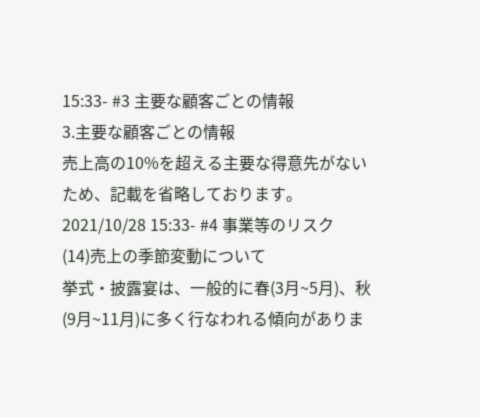15:33- #3 主要な顧客ごとの情報
3.主要な顧客ごとの情報
売上高の10%を超える主要な得意先がないため、記載を省略しております。
2021/10/28 15:33- #4 事業等のリスク
(14)売上の季節変動について
挙式・披露宴は、一般的に春(3月~5月)、秋(9月~11月)に多く行なわれる傾向がありま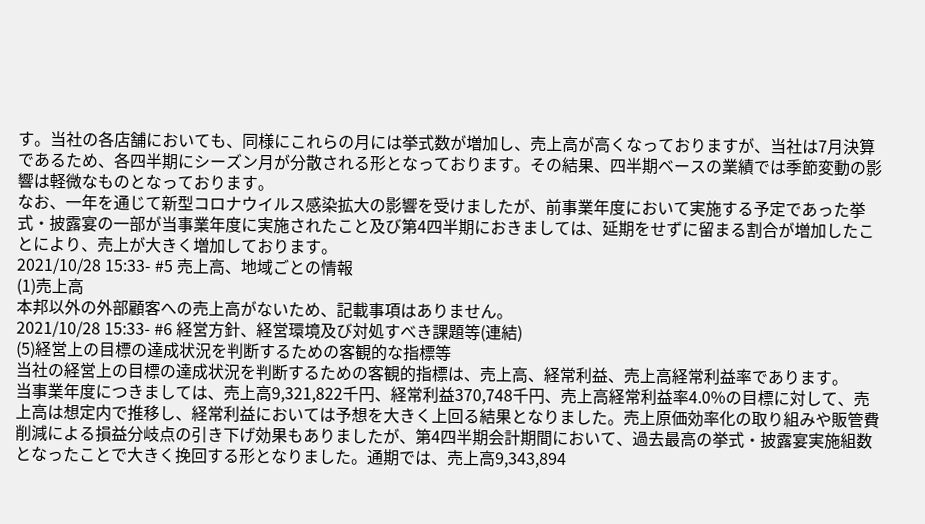す。当社の各店舗においても、同様にこれらの月には挙式数が増加し、売上高が高くなっておりますが、当社は7月決算であるため、各四半期にシーズン月が分散される形となっております。その結果、四半期ベースの業績では季節変動の影響は軽微なものとなっております。
なお、一年を通じて新型コロナウイルス感染拡大の影響を受けましたが、前事業年度において実施する予定であった挙式・披露宴の一部が当事業年度に実施されたこと及び第4四半期におきましては、延期をせずに留まる割合が増加したことにより、売上が大きく増加しております。
2021/10/28 15:33- #5 売上高、地域ごとの情報
(1)売上高
本邦以外の外部顧客への売上高がないため、記載事項はありません。
2021/10/28 15:33- #6 経営方針、経営環境及び対処すべき課題等(連結)
(5)経営上の目標の達成状況を判断するための客観的な指標等
当社の経営上の目標の達成状況を判断するための客観的指標は、売上高、経常利益、売上高経常利益率であります。
当事業年度につきましては、売上高9,321,822千円、経常利益370,748千円、売上高経常利益率4.0%の目標に対して、売上高は想定内で推移し、経常利益においては予想を大きく上回る結果となりました。売上原価効率化の取り組みや販管費削減による損益分岐点の引き下げ効果もありましたが、第4四半期会計期間において、過去最高の挙式・披露宴実施組数となったことで大きく挽回する形となりました。通期では、売上高9,343,894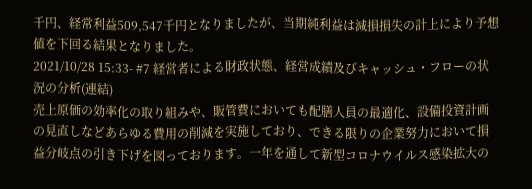千円、経常利益509,547千円となりましたが、当期純利益は減損損失の計上により予想値を下回る結果となりました。
2021/10/28 15:33- #7 経営者による財政状態、経営成績及びキャッシュ・フローの状況の分析(連結)
売上原価の効率化の取り組みや、販管費においても配膳人員の最適化、設備投資計画の見直しなどあらゆる費用の削減を実施しており、できる限りの企業努力において損益分岐点の引き下げを図っております。一年を通して新型コロナウイルス感染拡大の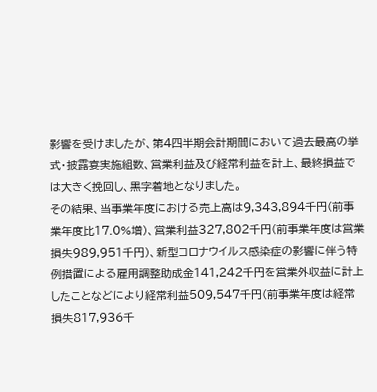影響を受けましたが、第4四半期会計期間において過去最高の挙式・披露宴実施組数、営業利益及び経常利益を計上、最終損益では大きく挽回し、黒字着地となりました。
その結果、当事業年度における売上高は9,343,894千円(前事業年度比17.0%増)、営業利益327,802千円(前事業年度は営業損失989,951千円)、新型コロナウイルス感染症の影響に伴う特例措置による雇用調整助成金141,242千円を営業外収益に計上したことなどにより経常利益509,547千円(前事業年度は経常損失817,936千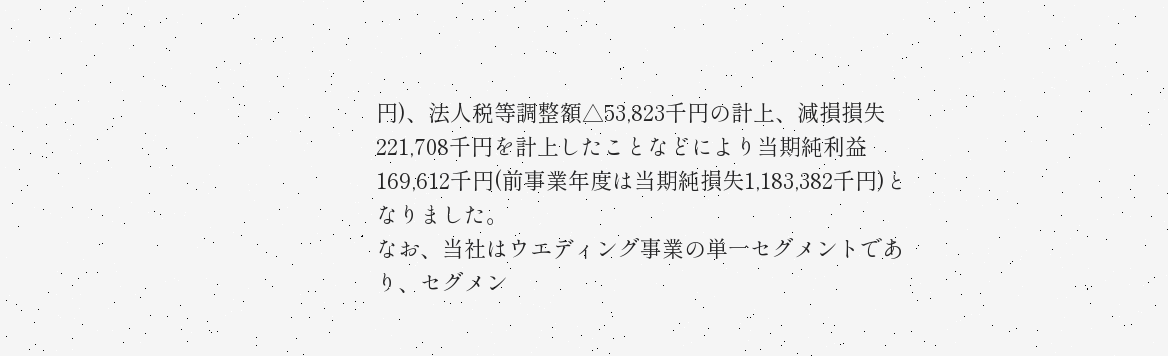円)、法人税等調整額△53,823千円の計上、減損損失221,708千円を計上したことなどにより当期純利益169,612千円(前事業年度は当期純損失1,183,382千円)となりました。
なお、当社はウエディング事業の単一セグメントであり、セグメン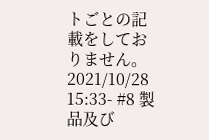トごとの記載をしておりません。
2021/10/28 15:33- #8 製品及び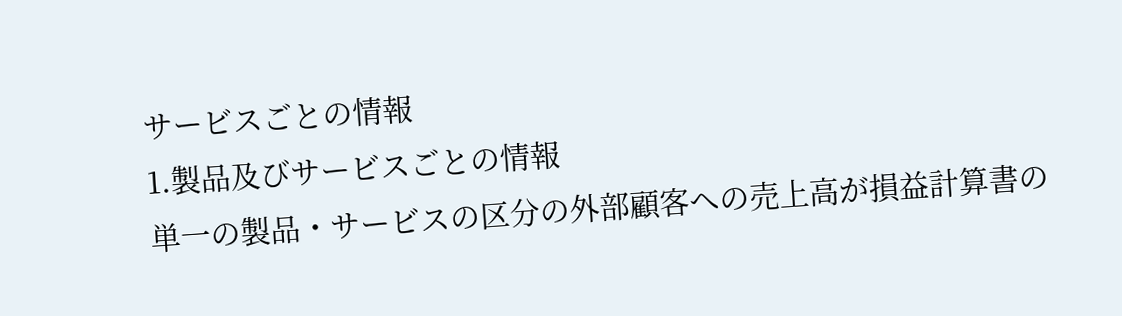サービスごとの情報
1.製品及びサービスごとの情報
単一の製品・サービスの区分の外部顧客への売上高が損益計算書の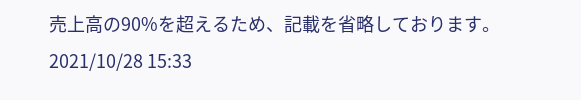売上高の90%を超えるため、記載を省略しております。
2021/10/28 15:33